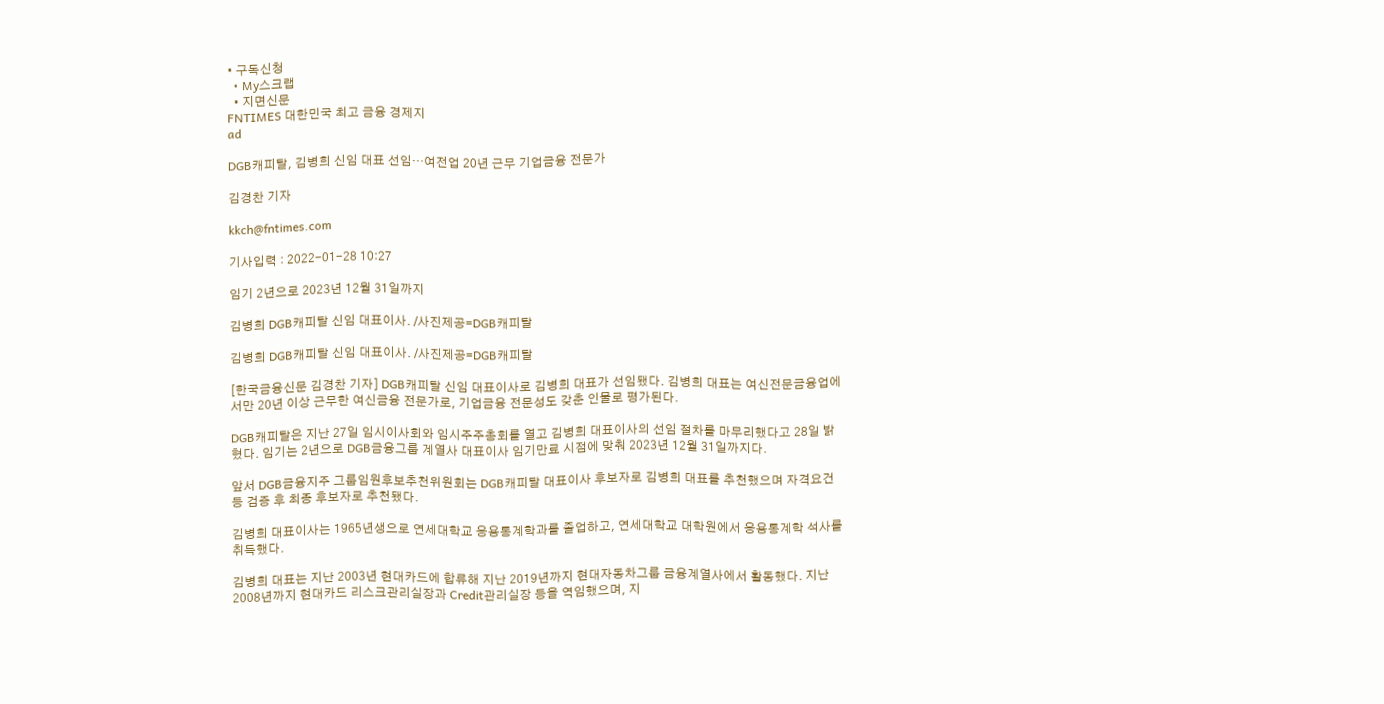• 구독신청
  • My스크랩
  • 지면신문
FNTIMES 대한민국 최고 금융 경제지
ad

DGB캐피탈, 김병희 신임 대표 선임…여전업 20년 근무 기업금융 전문가

김경찬 기자

kkch@fntimes.com

기사입력 : 2022-01-28 10:27

임기 2년으로 2023년 12월 31일까지

김병희 DGB캐피탈 신임 대표이사. /사진제공=DGB캐피탈

김병희 DGB캐피탈 신임 대표이사. /사진제공=DGB캐피탈

[한국금융신문 김경찬 기자] DGB캐피탈 신임 대표이사로 김병희 대표가 선임됐다. 김병희 대표는 여신전문금융업에서만 20년 이상 근무한 여신금융 전문가로, 기업금융 전문성도 갖춘 인물로 평가된다.

DGB캐피탈은 지난 27일 임시이사회와 임시주주총회를 열고 김병희 대표이사의 선임 절차를 마무리했다고 28일 밝혔다. 임기는 2년으로 DGB금융그룹 계열사 대표이사 임기만료 시점에 맞춰 2023년 12월 31일까지다.

앞서 DGB금융지주 그룹임원후보추천위원회는 DGB캐피탈 대표이사 후보자로 김병희 대표를 추천했으며 자격요건 등 검증 후 최종 후보자로 추천됐다.

김병희 대표이사는 1965년생으로 연세대학교 응용통계학과를 졸업하고, 연세대학교 대학원에서 응용통계학 석사를 취득했다.

김병희 대표는 지난 2003년 현대카드에 합류해 지난 2019년까지 현대자동차그룹 금융계열사에서 활동했다. 지난 2008년까지 현대카드 리스크관리실장과 Credit관리실장 등을 역임했으며, 지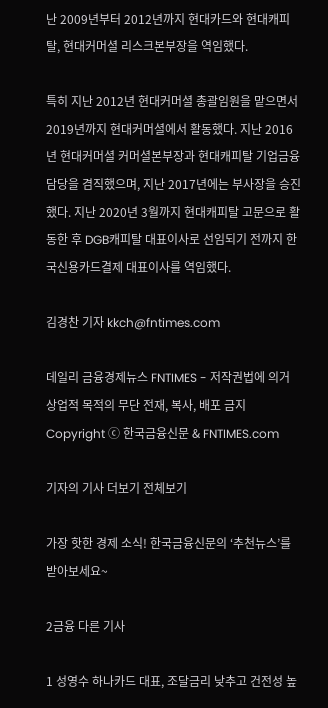난 2009년부터 2012년까지 현대카드와 현대캐피탈, 현대커머셜 리스크본부장을 역임했다.

특히 지난 2012년 현대커머셜 총괄임원을 맡으면서 2019년까지 현대커머셜에서 활동했다. 지난 2016년 현대커머셜 커머셜본부장과 현대캐피탈 기업금융담당을 겸직했으며, 지난 2017년에는 부사장을 승진했다. 지난 2020년 3월까지 현대캐피탈 고문으로 활동한 후 DGB캐피탈 대표이사로 선임되기 전까지 한국신용카드결제 대표이사를 역임했다.

김경찬 기자 kkch@fntimes.com

데일리 금융경제뉴스 FNTIMES - 저작권법에 의거 상업적 목적의 무단 전재, 복사, 배포 금지
Copyright ⓒ 한국금융신문 & FNTIMES.com

기자의 기사 더보기 전체보기

가장 핫한 경제 소식! 한국금융신문의 ‘추천뉴스’를 받아보세요~

2금융 다른 기사

1 성영수 하나카드 대표, 조달금리 낮추고 건전성 높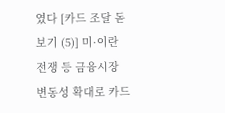였다 [카드 조달 돋보기 (5)] 미·이란 전쟁 등 금융시장 변동성 확대로 카드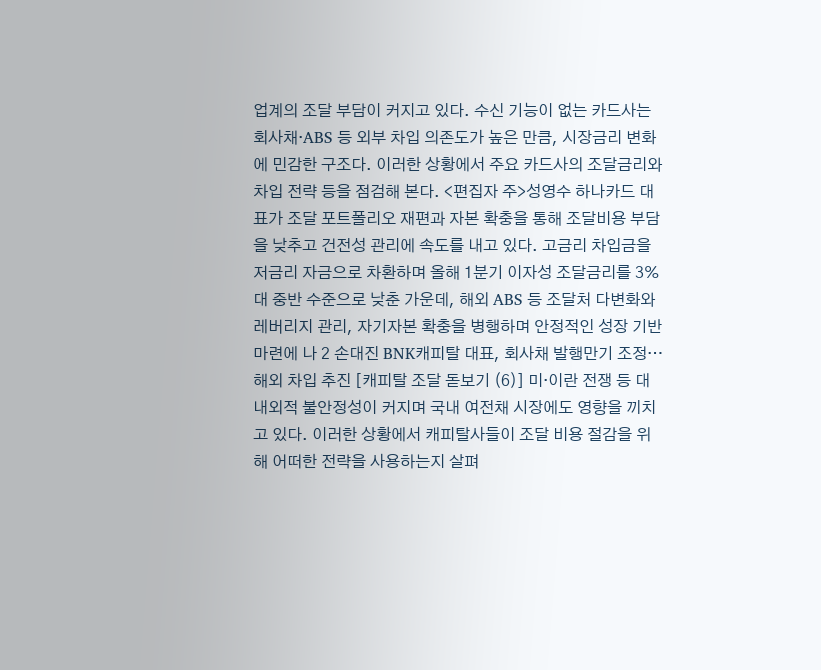업계의 조달 부담이 커지고 있다. 수신 기능이 없는 카드사는 회사채·ABS 등 외부 차입 의존도가 높은 만큼, 시장금리 변화에 민감한 구조다. 이러한 상황에서 주요 카드사의 조달금리와 차입 전략 등을 점검해 본다. <편집자 주>성영수 하나카드 대표가 조달 포트폴리오 재편과 자본 확충을 통해 조달비용 부담을 낮추고 건전성 관리에 속도를 내고 있다. 고금리 차입금을 저금리 자금으로 차환하며 올해 1분기 이자성 조달금리를 3%대 중반 수준으로 낮춘 가운데, 해외 ABS 등 조달처 다변화와 레버리지 관리, 자기자본 확충을 병행하며 안정적인 성장 기반 마련에 나 2 손대진 BNK캐피탈 대표, 회사채 발행만기 조정…해외 차입 추진 [캐피탈 조달 돋보기 (6)] 미·이란 전쟁 등 대내외적 불안정성이 커지며 국내 여전채 시장에도 영향을 끼치고 있다. 이러한 상황에서 캐피탈사들이 조달 비용 절감을 위해 어떠한 전략을 사용하는지 살펴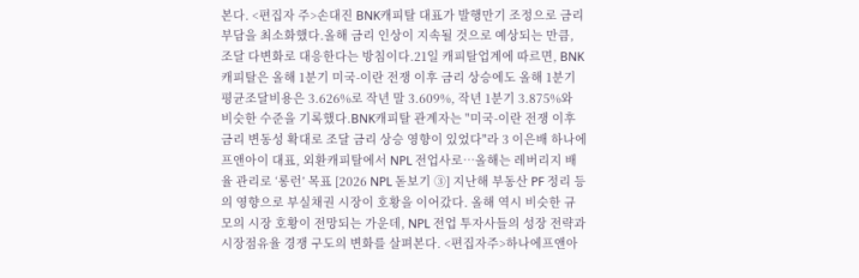본다. <편집자 주>손대진 BNK캐피탈 대표가 발행만기 조정으로 금리 부담을 최소화했다.올해 금리 인상이 지속될 것으로 예상되는 만큼, 조달 다변화로 대응한다는 방침이다.21일 캐피탈업계에 따르면, BNK캐피탈은 올해 1분기 미국-이란 전쟁 이후 금리 상승에도 올해 1분기 평균조달비용은 3.626%로 작년 말 3.609%, 작년 1분기 3.875%와 비슷한 수준을 기록했다.BNK캐피탈 관계자는 "미국-이란 전쟁 이후 금리 변동성 확대로 조달 금리 상승 영향이 있었다"라 3 이은배 하나에프앤아이 대표, 외환캐피탈에서 NPL 전업사로…올해는 레버리지 배율 관리로 ‘롱런’ 목표 [2026 NPL 돋보기 ③] 지난해 부동산 PF 정리 등의 영향으로 부실채권 시장이 호황을 이어갔다. 올해 역시 비슷한 규모의 시장 호황이 전망되는 가운데, NPL 전업 투자사들의 성장 전략과 시장점유율 경쟁 구도의 변화를 살펴본다. <편집자주>하나에프앤아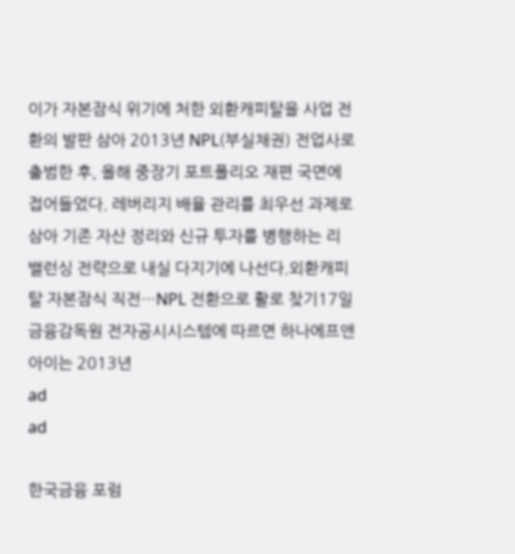이가 자본잠식 위기에 처한 외환캐피탈을 사업 전환의 발판 삼아 2013년 NPL(부실채권) 전업사로 출범한 후, 올해 중장기 포트폴리오 재편 국면에 접어들었다. 레버리지 배율 관리를 최우선 과제로 삼아 기존 자산 정리와 신규 투자를 병행하는 리밸런싱 전략으로 내실 다지기에 나선다.외환캐피탈 자본잠식 직전…NPL 전환으로 활로 찾기17일 금융감독원 전자공시시스템에 따르면 하나에프앤아이는 2013년
ad
ad

한국금융 포럼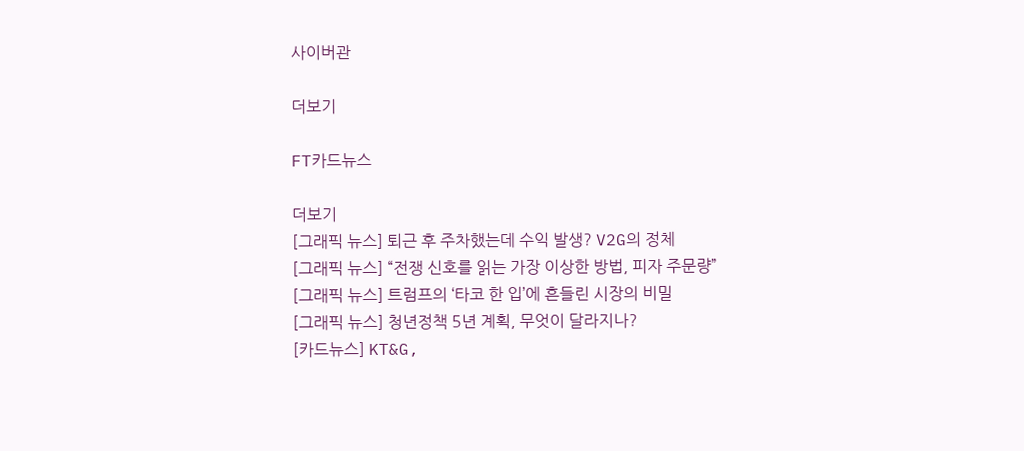사이버관

더보기

FT카드뉴스

더보기
[그래픽 뉴스] 퇴근 후 주차했는데 수익 발생? V2G의 정체
[그래픽 뉴스] “전쟁 신호를 읽는 가장 이상한 방법, 피자 주문량”
[그래픽 뉴스] 트럼프의 ‘타코 한 입’에 흔들린 시장의 비밀
[그래픽 뉴스] 청년정책 5년 계획, 무엇이 달라지나?
[카드뉴스] KT&G,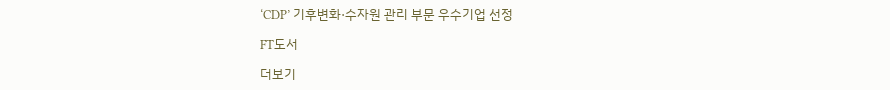‘CDP’ 기후변화·수자원 관리 부문 우수기업 선정

FT도서

더보기